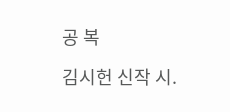공 복

김시헌 신작 시.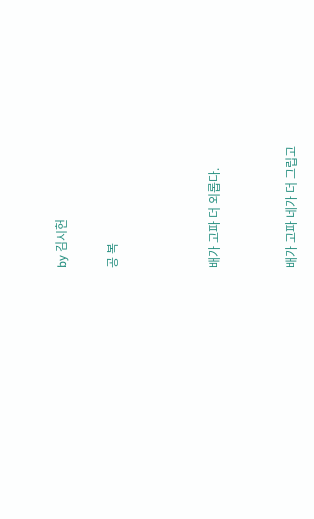by 김시헌

공 복



배가 고파 더 외롭다.


배가 고파 네가 더 그립고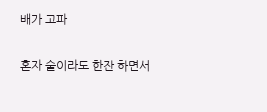배가 고파

혼자 술이라도 한잔 하면서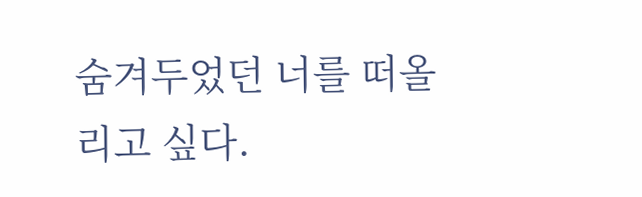숨겨두었던 너를 떠올리고 싶다.